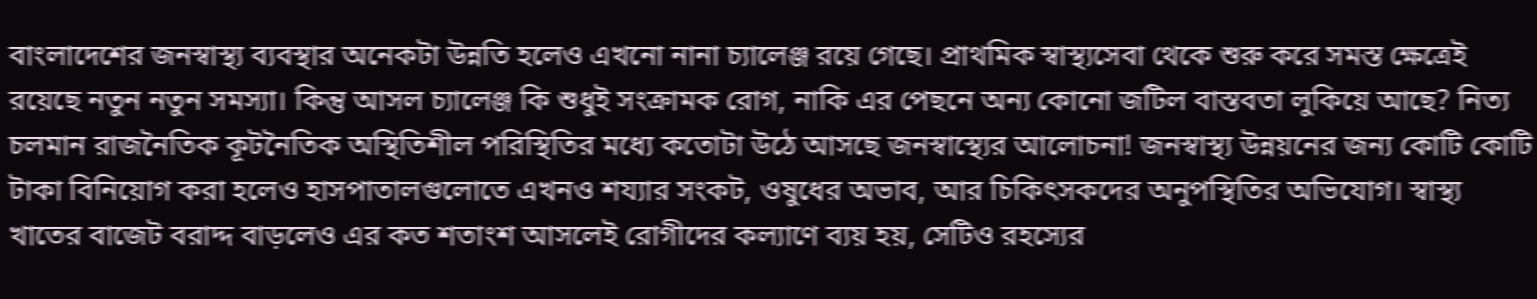বাংলাদেশের জনস্বাস্থ্য ব্যবস্থার অনেকটা উন্নতি হলেও এখনো নানা চ্যালেঞ্জ রয়ে গেছে। প্রাথমিক স্বাস্থ্যসেবা থেকে শুরু করে সমস্ত ক্ষেত্রেই রয়েছে নতুন নতুন সমস্যা। কিন্তু আসল চ্যালেঞ্জ কি শুধুই সংক্রামক রোগ, নাকি এর পেছনে অন্য কোনো জটিল বাস্তবতা লুকিয়ে আছে? নিত্য চলমান রাজনৈতিক কূটনৈতিক অস্থিতিশীল পরিস্থিতির মধ্যে কতোটা উঠে আসছে জনস্বাস্থ্যের আলোচনা! জনস্বাস্থ্য উন্নয়নের জন্য কোটি কোটি টাকা বিনিয়োগ করা হলেও হাসপাতালগুলোতে এখনও শয্যার সংকট, ওষুধের অভাব, আর চিকিৎসকদের অনুপস্থিতির অভিযোগ। স্বাস্থ্য খাতের বাজেট বরাদ্দ বাড়লেও এর কত শতাংশ আসলেই রোগীদের কল্যাণে ব্যয় হয়, সেটিও রহস্যের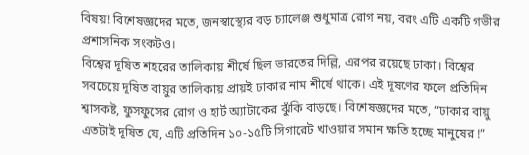বিষয়! বিশেষজ্ঞদের মতে, জনস্বাস্থ্যের বড় চ্যালেঞ্জ শুধুমাত্র রোগ নয়, বরং এটি একটি গভীর প্রশাসনিক সংকটও।
বিশ্বের দূষিত শহরের তালিকায় শীর্ষে ছিল ভারতের দিল্লি, এরপর রয়েছে ঢাকা। বিশ্বের সবচেয়ে দূষিত বায়ুর তালিকায় প্রায়ই ঢাকার নাম শীর্ষে থাকে। এই দূষণের ফলে প্রতিদিন শ্বাসকষ্ট, ফুসফুসের রোগ ও হার্ট অ্যাটাকের ঝুঁকি বাড়ছে। বিশেষজ্ঞদের মতে, “ঢাকার বায়ু এতটাই দূষিত যে, এটি প্রতিদিন ১০-১৫টি সিগারেট খাওয়ার সমান ক্ষতি হচ্ছে মানুষের !”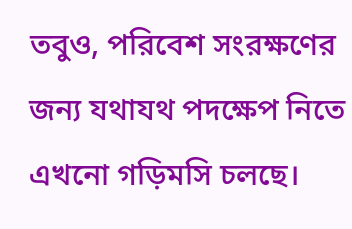তবুও, পরিবেশ সংরক্ষণের জন্য যথাযথ পদক্ষেপ নিতে এখনো গড়িমসি চলছে।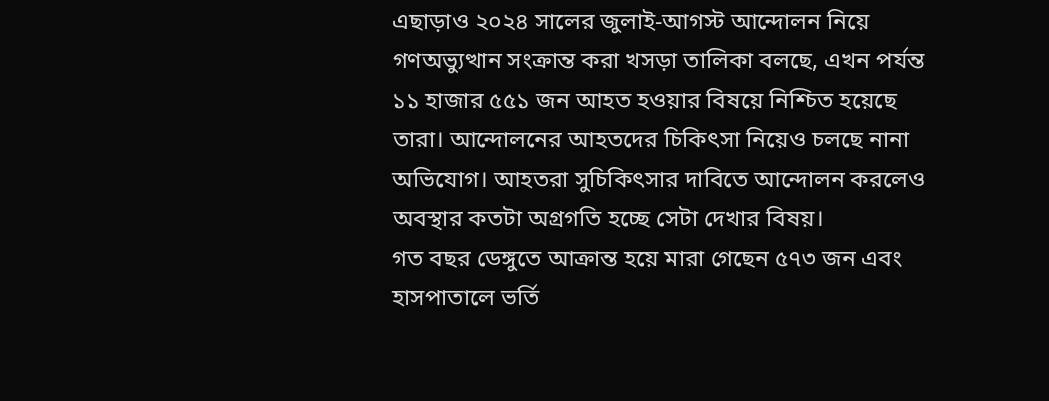এছাড়াও ২০২৪ সালের জুলাই-আগস্ট আন্দোলন নিয়ে গণঅভ্যুত্থান সংক্রান্ত করা খসড়া তালিকা বলছে, এখন পর্যন্ত ১১ হাজার ৫৫১ জন আহত হওয়ার বিষয়ে নিশ্চিত হয়েছে তারা। আন্দোলনের আহতদের চিকিৎসা নিয়েও চলছে নানা অভিযোগ। আহতরা সুচিকিৎসার দাবিতে আন্দোলন করলেও অবস্থার কতটা অগ্রগতি হচ্ছে সেটা দেখার বিষয়।
গত বছর ডেঙ্গুতে আক্রান্ত হয়ে মারা গেছেন ৫৭৩ জন এবং হাসপাতালে ভর্তি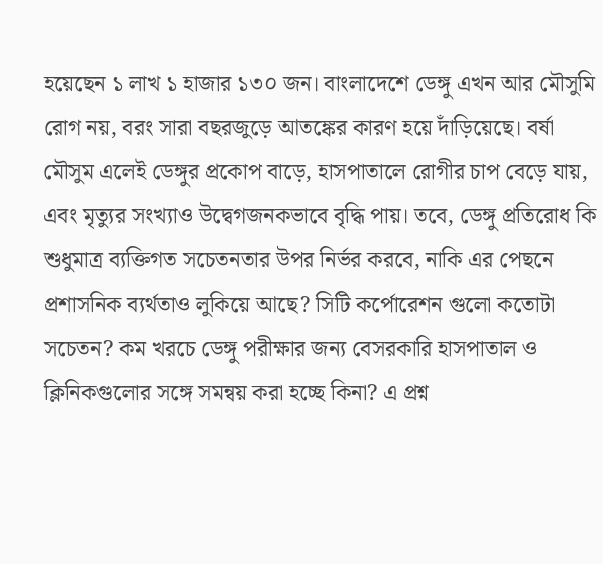হয়েছেন ১ লাখ ১ হাজার ১৩০ জন। বাংলাদেশে ডেঙ্গু এখন আর মৌসুমি রোগ নয়, বরং সারা বছরজুড়ে আতঙ্কের কারণ হয়ে দাঁড়িয়েছে। বর্ষা মৌসুম এলেই ডেঙ্গুর প্রকোপ বাড়ে, হাসপাতালে রোগীর চাপ বেড়ে যায়, এবং মৃত্যুর সংখ্যাও উদ্বেগজনকভাবে বৃদ্ধি পায়। তবে, ডেঙ্গু প্রতিরোধ কি শুধুমাত্র ব্যক্তিগত সচেতনতার উপর নির্ভর করবে, নাকি এর পেছনে প্রশাসনিক ব্যর্থতাও লুকিয়ে আছে? সিটি কর্পোরেশন গুলো কতোটা সচেতন? কম খরচে ডেঙ্গু পরীক্ষার জন্য বেসরকারি হাসপাতাল ও ক্লিনিকগুলোর সঙ্গে সমন্বয় করা হচ্ছে কিনা? এ প্রশ্ন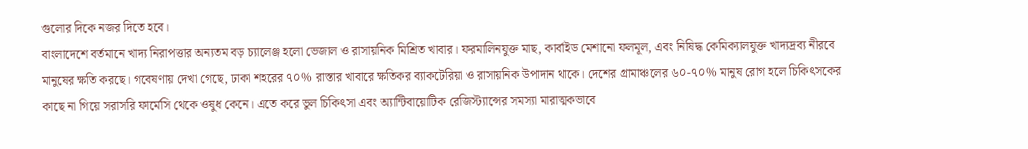গুলোর দিকে নজর দিতে হবে।
বাংলাদেশে বর্তমানে খাদ্য নিরাপত্তার অন্যতম বড় চ্যালেঞ্জ হলো ভেজাল ও রাসায়নিক মিশ্রিত খাবার। ফরমালিনযুক্ত মাছ, কার্বাইড মেশানো ফলমূল, এবং নিষিদ্ধ কেমিক্যালযুক্ত খাদ্যদ্রব্য নীরবে মানুষের ক্ষতি করছে। গবেষণায় দেখা গেছে, ঢাকা শহরের ৭০% রাস্তার খাবারে ক্ষতিকর ব্যাকটেরিয়া ও রাসায়নিক উপাদান থাকে। দেশের গ্রামাঞ্চলের ৬০-৭০% মানুষ রোগ হলে চিকিৎসকের কাছে না গিয়ে সরাসরি ফার্মেসি থেকে ওষুধ কেনে। এতে করে ভুল চিকিৎসা এবং অ্যান্টিবায়োটিক রেজিস্ট্যান্সের সমস্যা মারাত্মকভাবে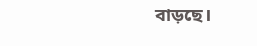বাড়ছে।